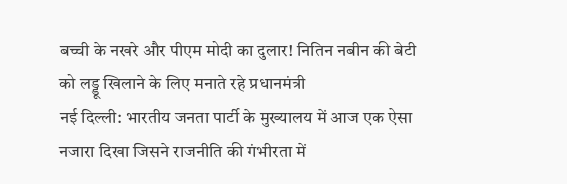बच्ची के नखरे और पीएम मोदी का दुलार! नितिन नबीन की बेटी को लड्डू खिलाने के लिए मनाते रहे प्रधानमंत्री
नई दिल्ली: भारतीय जनता पार्टी के मुख्यालय में आज एक ऐसा नजारा दिखा जिसने राजनीति की गंभीरता में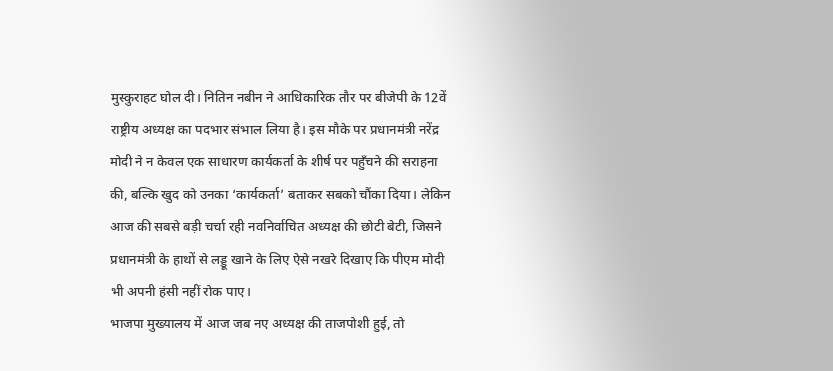मुस्कुराहट घोल दी। नितिन नबीन ने आधिकारिक तौर पर बीजेपी के 12वें राष्ट्रीय अध्यक्ष का पदभार संभाल लिया है। इस मौके पर प्रधानमंत्री नरेंद्र मोदी ने न केवल एक साधारण कार्यकर्ता के शीर्ष पर पहुँचने की सराहना की, बल्कि खुद को उनका ‘कार्यकर्ता’ बताकर सबको चौंका दिया। लेकिन आज की सबसे बड़ी चर्चा रही नवनिर्वाचित अध्यक्ष की छोटी बेटी, जिसने प्रधानमंत्री के हाथों से लड्डू खाने के लिए ऐसे नखरे दिखाए कि पीएम मोदी भी अपनी हंसी नहीं रोक पाए।
भाजपा मुख्यालय में आज जब नए अध्यक्ष की ताजपोशी हुई, तो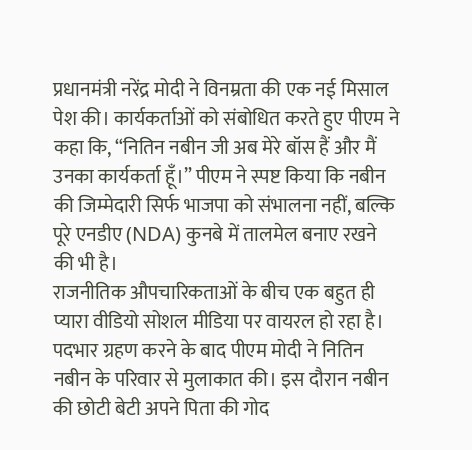प्रधानमंत्री नरेंद्र मोदी ने विनम्रता की एक नई मिसाल पेश की। कार्यकर्ताओं को संबोधित करते हुए पीएम ने कहा कि, “नितिन नबीन जी अब मेरे बॉस हैं और मैं उनका कार्यकर्ता हूँ।” पीएम ने स्पष्ट किया कि नबीन की जिम्मेदारी सिर्फ भाजपा को संभालना नहीं, बल्कि पूरे एनडीए (NDA) कुनबे में तालमेल बनाए रखने की भी है।
राजनीतिक औपचारिकताओं के बीच एक बहुत ही प्यारा वीडियो सोशल मीडिया पर वायरल हो रहा है। पदभार ग्रहण करने के बाद पीएम मोदी ने नितिन नबीन के परिवार से मुलाकात की। इस दौरान नबीन की छोटी बेटी अपने पिता की गोद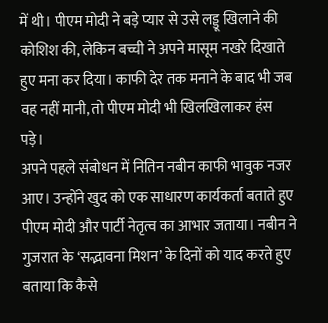में थी। पीएम मोदी ने बड़े प्यार से उसे लड्डू खिलाने की कोशिश की, लेकिन बच्ची ने अपने मासूम नखरे दिखाते हुए मना कर दिया। काफी देर तक मनाने के बाद भी जब वह नहीं मानी, तो पीएम मोदी भी खिलखिलाकर हंस पड़े।
अपने पहले संबोधन में नितिन नबीन काफी भावुक नजर आए। उन्होंने खुद को एक साधारण कार्यकर्ता बताते हुए पीएम मोदी और पार्टी नेतृत्व का आभार जताया। नबीन ने गुजरात के ‘सद्भावना मिशन’ के दिनों को याद करते हुए बताया कि कैसे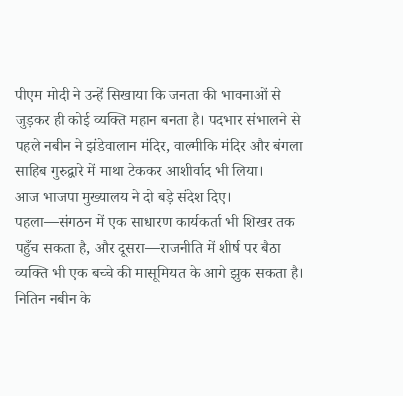पीएम मोदी ने उन्हें सिखाया कि जनता की भावनाओं से जुड़कर ही कोई व्यक्ति महान बनता है। पदभार संभालने से पहले नबीन ने झंडेवालान मंदिर, वाल्मीकि मंदिर और बंगला साहिब गुरुद्वारे में माथा टेककर आशीर्वाद भी लिया।
आज भाजपा मुख्यालय ने दो बड़े संदेश दिए। पहला—संगठन में एक साधारण कार्यकर्ता भी शिखर तक पहुँच सकता है, और दूसरा—राजनीति में शीर्ष पर बैठा व्यक्ति भी एक बच्चे की मासूमियत के आगे झुक सकता है। नितिन नबीन के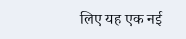लिए यह एक नई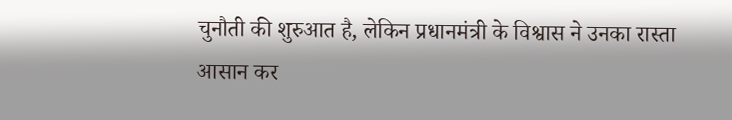चुनौती की शुरुआत है, लेकिन प्रधानमंत्री के विश्वास ने उनका रास्ता आसान कर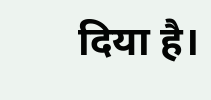दिया है।